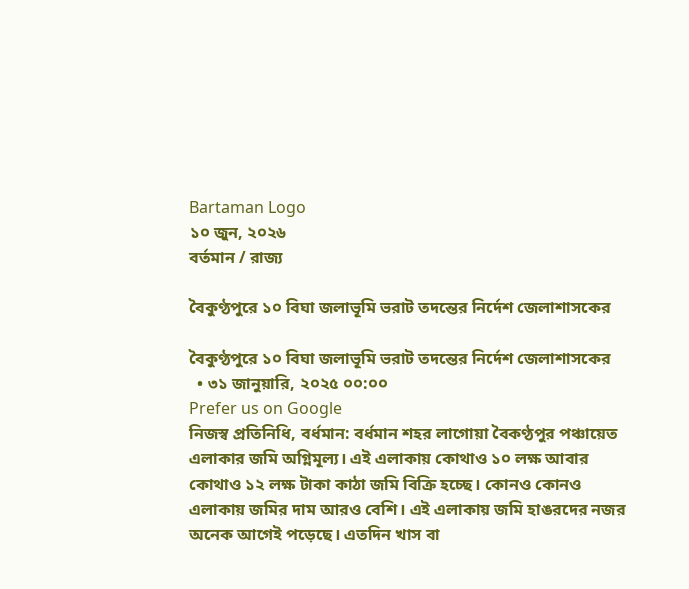Bartaman Logo
১০ জুন, ২০২৬
বর্তমান / রাজ্য

বৈকুণ্ঠপুরে ১০ বিঘা জলাভূমি ভরাট তদন্তের নির্দেশ জেলাশাসকের

বৈকুণ্ঠপুরে ১০ বিঘা জলাভূমি ভরাট তদন্তের নির্দেশ জেলাশাসকের
  • ৩১ জানুয়ারি, ২০২৫ ০০:০০
Prefer us on Google
নিজস্ব প্রতিনিধি, বর্ধমান: বর্ধমান শহর লাগোয়া বৈকণ্ঠপুর পঞ্চায়েত এলাকার জমি অগ্নিমূল্য। এই এলাকায় কোথাও ১০ লক্ষ আবার কোথাও ১২ লক্ষ টাকা কাঠা জমি বিক্রি হচ্ছে। কোনও কোনও এলাকায় জমির দাম আরও বেশি। এই এলাকায় জমি হাঙরদের নজর অনেক আগেই পড়েছে। এতদিন খাস বা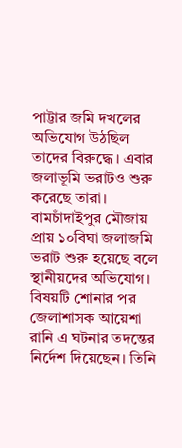পাট্টার জমি দখলের অভিযোগ উঠছিল তাদের বিরুদ্ধে। এবার জলাভূমি ভরাটও শুরু করেছে তারা। বামচাঁদাইপুর মৌজায় প্রায় ১০বিঘা জলাজমি ভরাট শুরু হয়েছে বলে স্থানীয়দের অভিযোগ। বিষয়টি শোনার পর জেলাশাসক আয়েশা রানি এ ঘটনার তদন্তের নির্দেশ দিয়েছেন। তিনি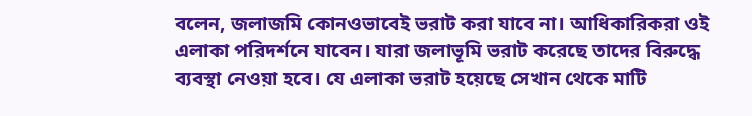বলেন, জলাজমি কোনওভাবেই ভরাট করা যাবে না। আধিকারিকরা ওই এলাকা পরিদর্শনে যাবেন। যারা জলাভূমি ভরাট করেছে তাদের বিরুদ্ধে ব্যবস্থা নেওয়া হবে। যে এলাকা ভরাট হয়েছে সেখান থেকে মাটি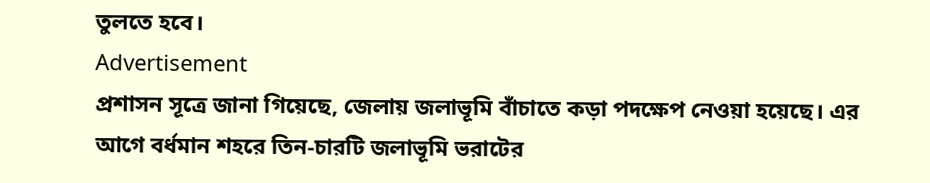তুলতে হবে।
Advertisement
প্রশাসন সূত্রে জানা গিয়েছে, জেলায় জলাভূমি বাঁচাতে কড়া পদক্ষেপ নেওয়া হয়েছে। এর আগে বর্ধমান শহরে তিন-চারটি জলাভূমি ভরাটের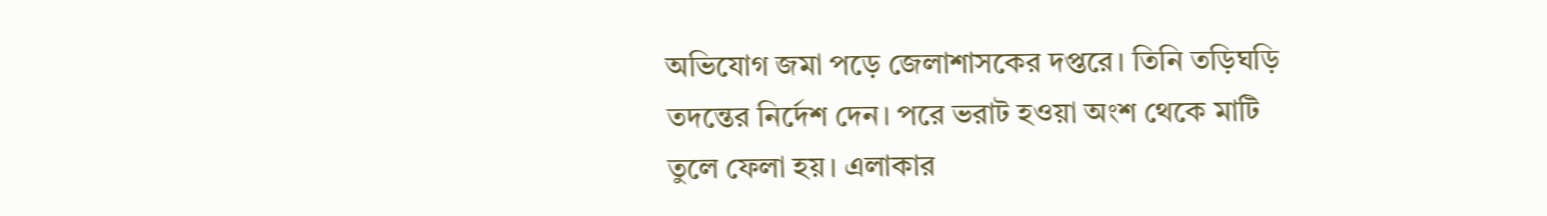অভিযোগ জমা পড়ে জেলাশাসকের দপ্তরে। তিনি তড়িঘড়ি তদন্তের নির্দেশ দেন। পরে ভরাট হওয়া অংশ থেকে মাটি তুলে ফেলা হয়। এলাকার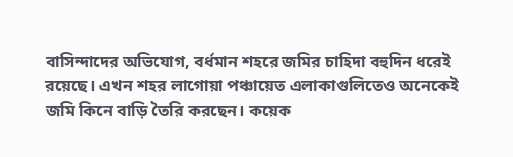বাসিন্দাদের অভিযোগ, বর্ধমান শহরে জমির চাহিদা বহুদিন ধরেই রয়েছে। এখন শহর লাগোয়া পঞ্চায়েত এলাকাগুলিতেও অনেকেই জমি কিনে বাড়ি তৈরি করছেন। কয়েক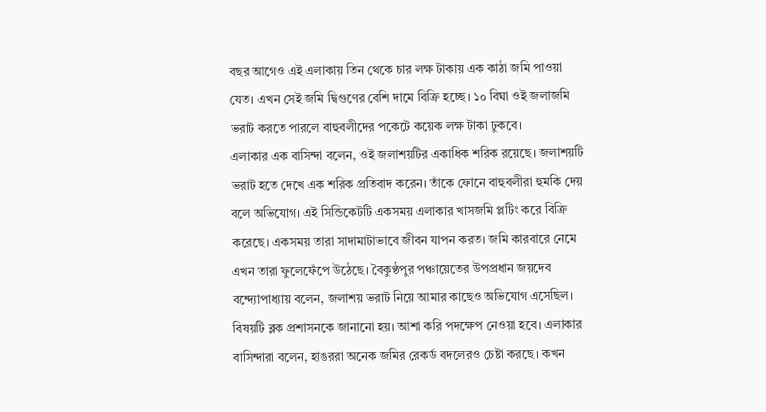বছর আগেও এই এলাকায় তিন থেকে চার লক্ষ টাকায় এক কাঠা জমি পাওয়া যেত। এখন সেই জমি দ্বিগুণের বেশি দামে বিক্রি হচ্ছে। ১০ বিঘা ওই জলাজমি ভরাট করতে পারলে বাহুবলীদের পকেটে কয়েক লক্ষ টাকা ঢুকবে।
এলাকার এক বাসিন্দা বলেন, ওই জলাশয়টির একাধিক শরিক রয়েছে। জলাশয়টি ভরাট হতে দেখে এক শরিক প্রতিবাদ করেন। তাঁকে ফোনে বাহুবলীরা হুমকি দেয় বলে অভিযোগ। এই সিন্ডিকেটটি একসময় এলাকার খাসজমি প্লটিং করে বিক্রি করেছে। একসময় তারা সাদামাটাভাবে জীবন যাপন করত। জমি কারবারে নেমে এখন তারা ফুলেফেঁপে উঠেছে। বৈকুণ্ঠপুর পঞ্চায়েতের উপপ্রধান জয়দেব বন্দ্যোপাধ্যায় বলেন, জলাশয় ভরাট নিয়ে আমার কাছেও অভিযোগ এসেছিল। বিষয়টি ব্লক প্রশাসনকে জানানো হয়। আশা করি পদক্ষেপ নেওয়া হবে। এলাকার বাসিন্দারা বলেন, হাঙররা অনেক জমির রেকর্ড বদলেরও চেষ্টা করছে। কখন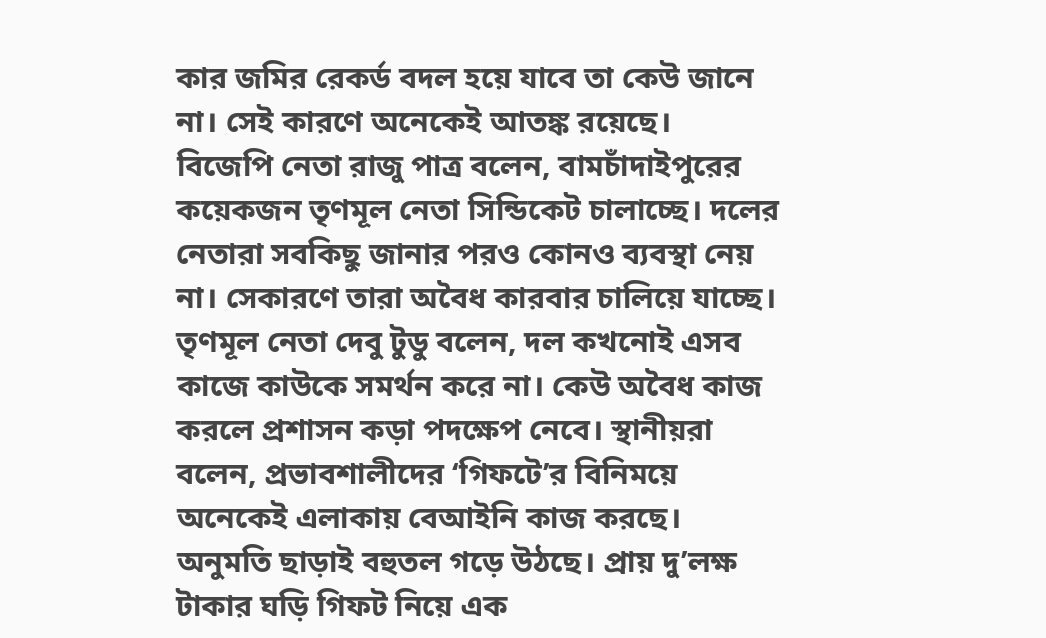কার জমির রেকর্ড বদল হয়ে যাবে তা কেউ জানে না। সেই কারণে অনেকেই আতঙ্ক রয়েছে।
বিজেপি নেতা রাজু পাত্র বলেন, বামচাঁদাইপুরের কয়েকজন তৃণমূল নেতা সিন্ডিকেট চালাচ্ছে। দলের নেতারা সবকিছু জানার পরও কোনও ব্যবস্থা নেয় না। সেকারণে তারা অবৈধ কারবার চালিয়ে যাচ্ছে। তৃণমূল নেতা দেবু টুডু বলেন, দল কখনোই এসব কাজে কাউকে সমর্থন করে না। কেউ অবৈধ কাজ করলে প্রশাসন কড়া পদক্ষেপ নেবে। স্থানীয়রা বলেন, প্রভাবশালীদের ‘গিফটে’র বিনিময়ে অনেকেই এলাকায় বেআইনি কাজ করছে। অনুমতি ছাড়াই বহুতল গড়ে উঠছে। প্রায় দু’লক্ষ টাকার ঘড়ি গিফট নিয়ে এক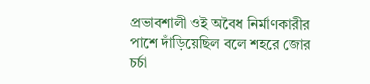প্রভাবশালী ওই অবৈধ নির্মাণকারীর পাশে দাঁড়িয়েছিল বলে শহরে জোর চর্চা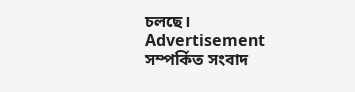চলছে।
Advertisement
সম্পর্কিত সংবাদ